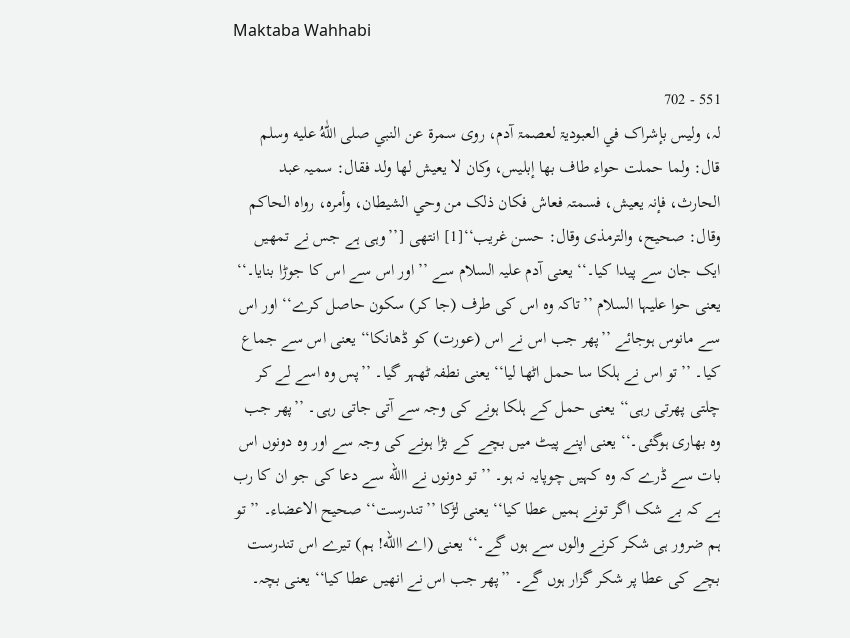Maktaba Wahhabi

551 - 702
لہ، ولیس بإشراک في العبودیۃ لعصمۃ آدم، روی سمرۃ عن النبي صلی اللّٰهُ علیه وسلم قال: ولما حملت حواء طاف بھا إبلیس، وکان لا یعیش لھا ولد فقال: سمیہ عبد الحارث، فإنہ یعیش، فسمتہ فعاش فکان ذلک من وحي الشیطان، وأمرہ، رواہ الحاکم وقال: صحیح، والترمذی وقال: حسن غریب‘‘[1] انتھی [’’وہی ہے جس نے تمھیں ایک جان سے پیدا کیا۔‘‘ یعنی آدم علیہ السلام سے ’’اور اس سے اس کا جوڑا بنایا۔‘‘ یعنی حوا علیہا السلام ’’تاکہ وہ اس کی طرف (جا کر) سکون حاصل کرے‘‘ اور اس سے مانوس ہوجائے ’’پھر جب اس نے اس (عورت) کو ڈھانکا‘‘ یعنی اس سے جماع کیا۔ ’’تو اس نے ہلکا سا حمل اٹھا لیا‘‘ یعنی نطفہ ٹھہر گیا۔ ’’پس وہ اسے لے کر چلتی پھرتی رہی‘‘ یعنی حمل کے ہلکا ہونے کی وجہ سے آتی جاتی رہی۔ ’’پھر جب وہ بھاری ہوگئی۔‘‘ یعنی اپنے پیٹ میں بچے کے بڑا ہونے کی وجہ سے اور وہ دونوں اس بات سے ڈرے کہ وہ کہیں چوپایہ نہ ہو۔ ’’تو دونوں نے االله سے دعا کی جو ان کا رب ہے کہ بے شک اگر تونے ہمیں عطا کیا‘‘ یعنی لڑکا ’’تندرست‘‘ صحیح الاعضاء۔ ’’تو ہم ضرور ہی شکر کرنے والوں سے ہوں گے۔‘‘ یعنی (اے االله! ہم) تیرے اس تندرست بچے کی عطا پر شکر گزار ہوں گے۔ ’’پھر جب اس نے انھیں عطا کیا‘‘ یعنی بچہ۔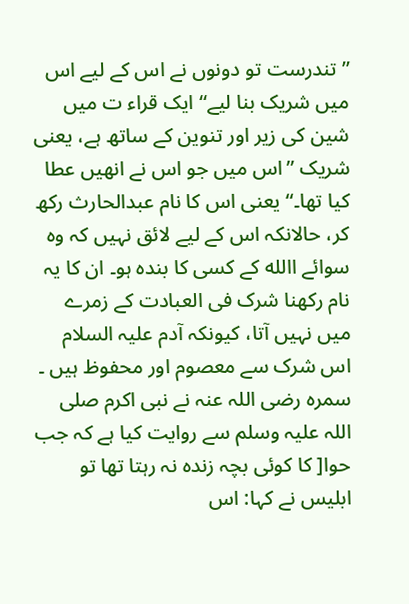’’تندرست تو دونوں نے اس کے لیے اس میں شریک بنا لیے‘‘ ایک قراء ت میں شین کی زیر اور تنوین کے ساتھ ہے، یعنی شریک ’’اس میں جو اس نے انھیں عطا کیا تھا۔‘‘ یعنی اس کا نام عبدالحارث رکھ کر، حالانکہ اس کے لیے لائق نہیں کہ وہ سوائے االله کے کسی کا بندہ ہو۔ ان کا یہ نام رکھنا شرک فی العبادت کے زمرے میں نہیں آتا، کیونکہ آدم علیہ السلام اس شرک سے معصوم اور محفوظ ہیں ۔ سمرہ رضی اللہ عنہ نے نبی اکرم صلی اللہ علیہ وسلم سے روایت کیا ہے کہ جب حوا[ کا کوئی بچہ زندہ نہ رہتا تھا تو ابلیس نے کہا: اس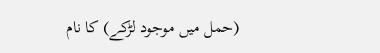(حمل میں موجود لڑکے) کا نام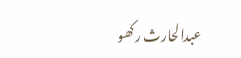عبدالحارث رکھو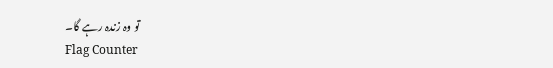تو وہ زندہ رہے گا۔
Flag Counter